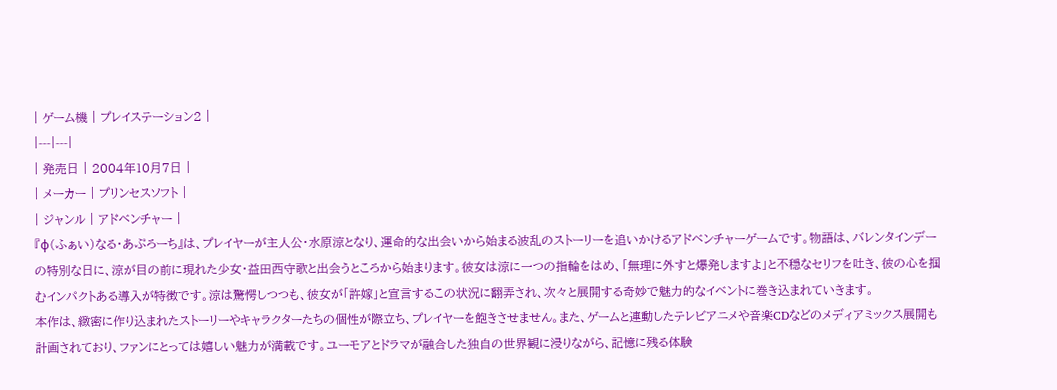| ゲーム機 | プレイステーション2 |
|---|---|
| 発売日 | 2004年10月7日 |
| メーカー | プリンセスソフト |
| ジャンル | アドベンチャー |
『φ(ふぁい)なる・あぷろーち』は、プレイヤーが主人公・水原涼となり、運命的な出会いから始まる波乱のストーリーを追いかけるアドベンチャーゲームです。物語は、バレンタインデーの特別な日に、涼が目の前に現れた少女・益田西守歌と出会うところから始まります。彼女は涼に一つの指輪をはめ、「無理に外すと爆発しますよ」と不穏なセリフを吐き、彼の心を掴むインパクトある導入が特徴です。涼は驚愕しつつも、彼女が「許嫁」と宣言するこの状況に翻弄され、次々と展開する奇妙で魅力的なイベントに巻き込まれていきます。
本作は、緻密に作り込まれたストーリーやキャラクターたちの個性が際立ち、プレイヤーを飽きさせません。また、ゲームと連動したテレビアニメや音楽CDなどのメディアミックス展開も計画されており、ファンにとっては嬉しい魅力が満載です。ユーモアとドラマが融合した独自の世界観に浸りながら、記憶に残る体験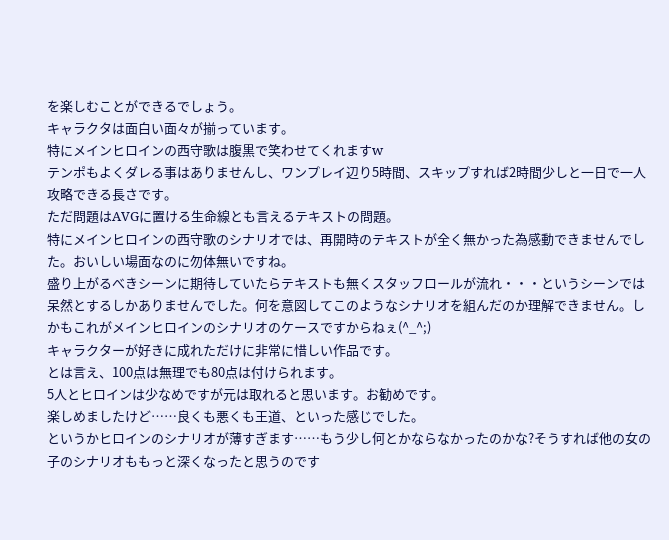を楽しむことができるでしょう。
キャラクタは面白い面々が揃っています。
特にメインヒロインの西守歌は腹黒で笑わせてくれますw
テンポもよくダレる事はありませんし、ワンプレイ辺り5時間、スキップすれば2時間少しと一日で一人攻略できる長さです。
ただ問題はAVGに置ける生命線とも言えるテキストの問題。
特にメインヒロインの西守歌のシナリオでは、再開時のテキストが全く無かった為感動できませんでした。おいしい場面なのに勿体無いですね。
盛り上がるべきシーンに期待していたらテキストも無くスタッフロールが流れ・・・というシーンでは呆然とするしかありませんでした。何を意図してこのようなシナリオを組んだのか理解できません。しかもこれがメインヒロインのシナリオのケースですからねぇ(^_^;)
キャラクターが好きに成れただけに非常に惜しい作品です。
とは言え、100点は無理でも80点は付けられます。
5人とヒロインは少なめですが元は取れると思います。お勧めです。
楽しめましたけど……良くも悪くも王道、といった感じでした。
というかヒロインのシナリオが薄すぎます……もう少し何とかならなかったのかな?そうすれば他の女の子のシナリオももっと深くなったと思うのです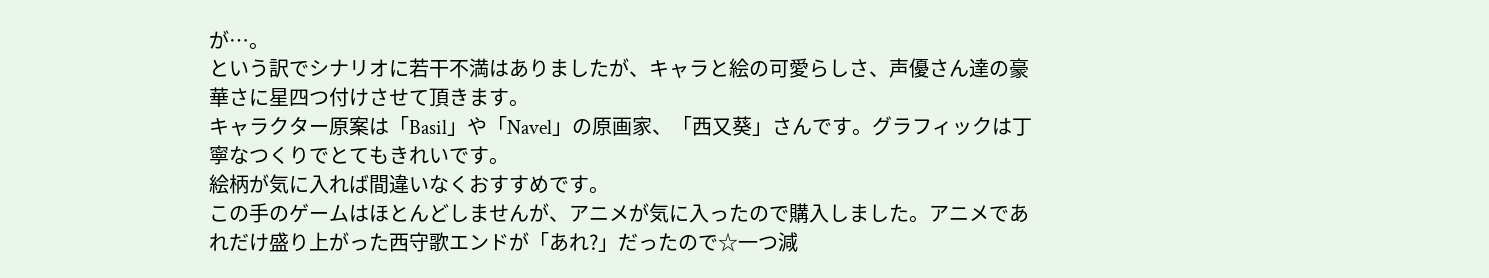が…。
という訳でシナリオに若干不満はありましたが、キャラと絵の可愛らしさ、声優さん達の豪華さに星四つ付けさせて頂きます。
キャラクター原案は「Basil」や「Navel」の原画家、「西又葵」さんです。グラフィックは丁寧なつくりでとてもきれいです。
絵柄が気に入れば間違いなくおすすめです。
この手のゲームはほとんどしませんが、アニメが気に入ったので購入しました。アニメであれだけ盛り上がった西守歌エンドが「あれ?」だったので☆一つ減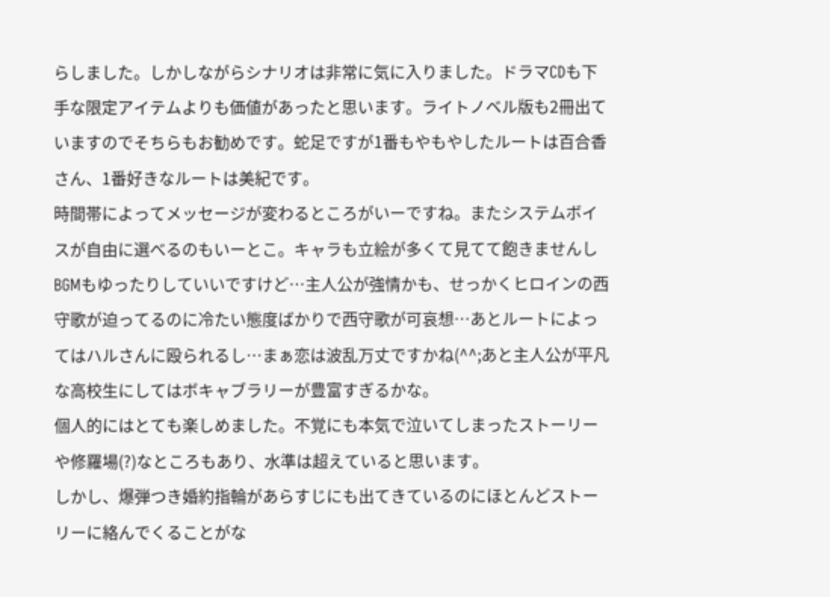らしました。しかしながらシナリオは非常に気に入りました。ドラマCDも下手な限定アイテムよりも価値があったと思います。ライトノベル版も2冊出ていますのでそちらもお勧めです。蛇足ですが1番もやもやしたルートは百合香さん、1番好きなルートは美紀です。
時間帯によってメッセージが変わるところがいーですね。またシステムボイスが自由に選べるのもいーとこ。キャラも立絵が多くて見てて飽きませんしBGMもゆったりしていいですけど…主人公が強情かも、せっかくヒロインの西守歌が迫ってるのに冷たい態度ばかりで西守歌が可哀想…あとルートによってはハルさんに殴られるし…まぁ恋は波乱万丈ですかね(^^;あと主人公が平凡な高校生にしてはボキャブラリーが豊富すぎるかな。
個人的にはとても楽しめました。不覚にも本気で泣いてしまったストーリーや修羅場(?)なところもあり、水準は超えていると思います。
しかし、爆弾つき婚約指輪があらすじにも出てきているのにほとんどストーリーに絡んでくることがな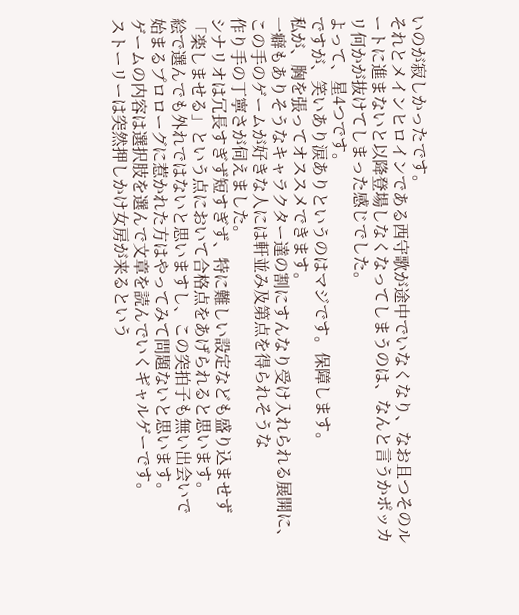いのが寂しかったです。
それとメインヒロインである西守歌が途中でいなくなり、なお且つそのルートに進まないと以降登場しなくなってしまうのは、なんと言うかポッカリ何かが抜けてしまった感じでした。
よって、星4つです。
ですが、笑いあり涙ありというのはマジです。保障します。
私が、胸を張ってオススメできます。
一癖もありそうなキャラクター達の割にすんなり受け入れられる展開に、
この手のゲームが好きな人には軒並み及第点を得られそうな
作り手の丁寧さが伺えました。
シナリオは冗長すぎず短すぎず、特に難しい設定なども盛り込ませず
「楽しませる」という点において合格点をあげられると思います。
絵で選んでも外れではないと思いますし、この突拍子も無い出会いで
始まるプロローグに惹かれた方はやってみて問題ないと思います。
ゲームの内容は選択肢を選んで文章を読んでいくギャルゲーです。
ストーリーは突然押しかけ女房が来るという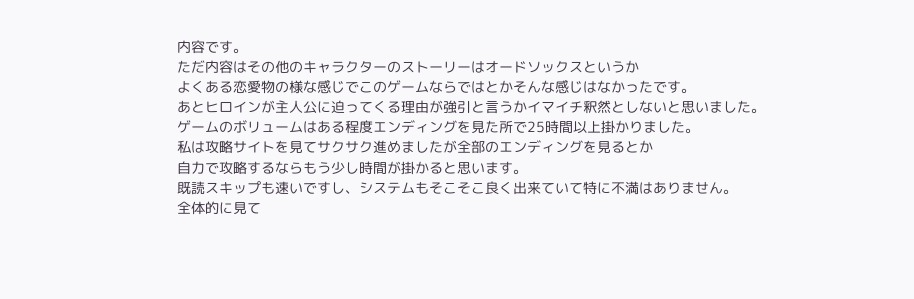内容です。
ただ内容はその他のキャラクターのストーリーはオードソックスというか
よくある恋愛物の様な感じでこのゲームならではとかそんな感じはなかったです。
あとヒロインが主人公に迫ってくる理由が強引と言うかイマイチ釈然としないと思いました。
ゲームのボリュームはある程度エンディングを見た所で25時間以上掛かりました。
私は攻略サイトを見てサクサク進めましたが全部のエンディングを見るとか
自力で攻略するならもう少し時間が掛かると思います。
既読スキップも速いですし、システムもそこそこ良く出来ていて特に不満はありません。
全体的に見て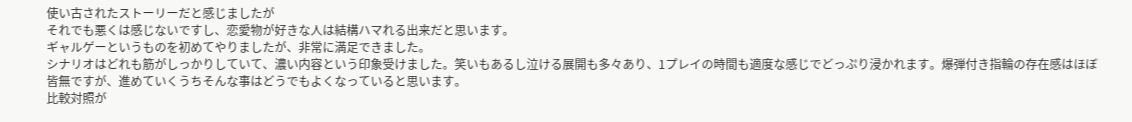使い古されたストーリーだと感じましたが
それでも悪くは感じないですし、恋愛物が好きな人は結構ハマれる出来だと思います。
ギャルゲーというものを初めてやりましたが、非常に満足できました。
シナリオはどれも筋がしっかりしていて、濃い内容という印象受けました。笑いもあるし泣ける展開も多々あり、1プレイの時間も適度な感じでどっぷり浸かれます。爆弾付き指輪の存在感はほぼ皆無ですが、進めていくうちそんな事はどうでもよくなっていると思います。
比較対照が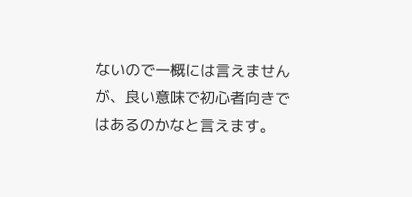ないので一概には言えませんが、良い意味で初心者向きではあるのかなと言えます。